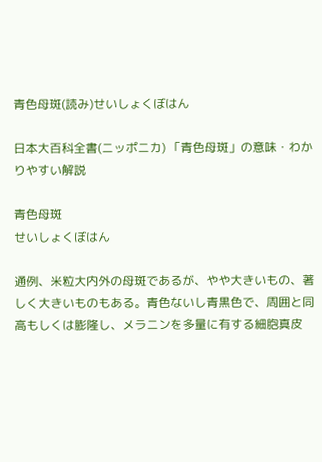青色母斑(読み)せいしょくぼはん

日本大百科全書(ニッポニカ) 「青色母斑」の意味・わかりやすい解説

青色母斑
せいしょくぼはん

通例、米粒大内外の母斑であるが、やや大きいもの、著しく大きいものもある。青色ないし青黒色で、周囲と同高もしくは膨隆し、メラニンを多量に有する細胞真皮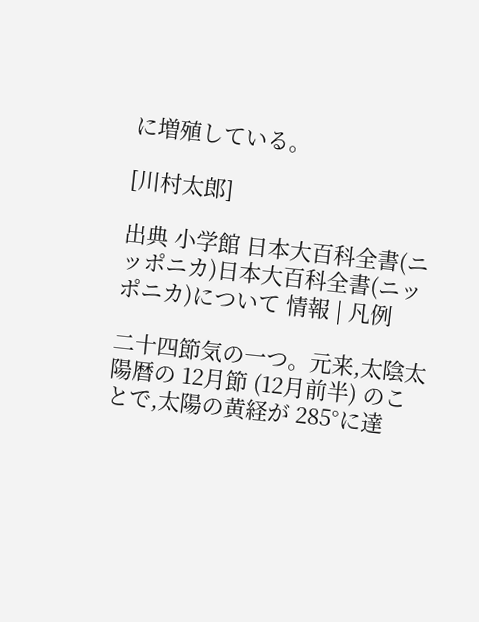に増殖している。

[川村太郎]

出典 小学館 日本大百科全書(ニッポニカ)日本大百科全書(ニッポニカ)について 情報 | 凡例

二十四節気の一つ。元来,太陰太陽暦の 12月節 (12月前半) のことで,太陽の黄経が 285°に達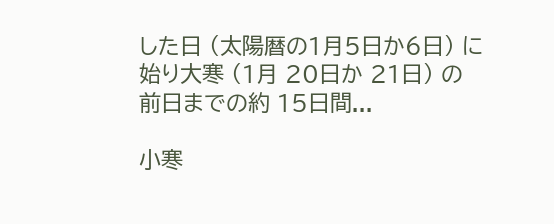した日 (太陽暦の1月5日か6日) に始り大寒 (1月 20日か 21日) の前日までの約 15日間...

小寒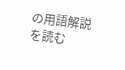の用語解説を読む